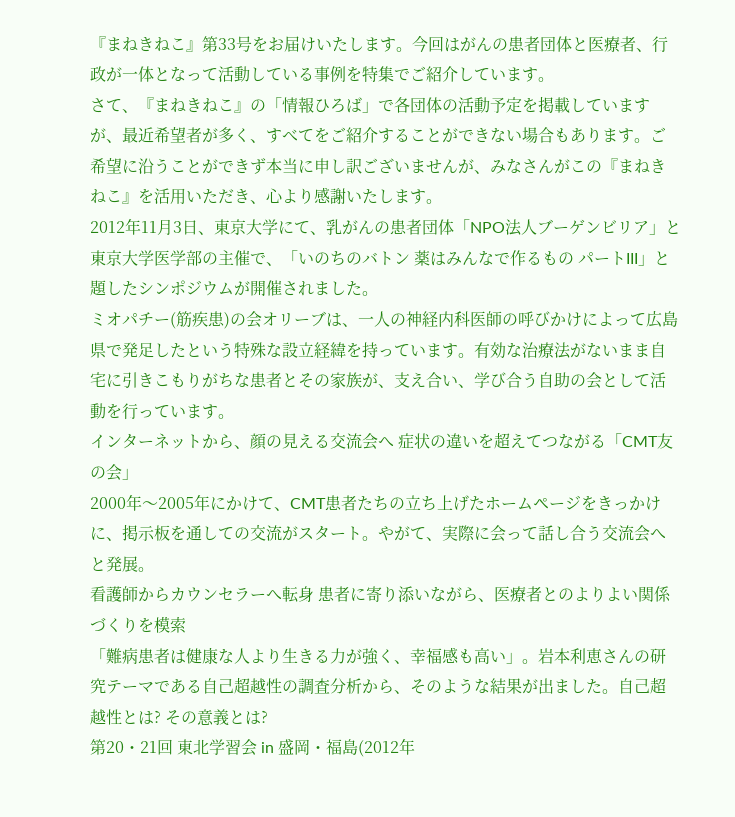『まねきねこ』第33号をお届けいたします。今回はがんの患者団体と医療者、行政が一体となって活動している事例を特集でご紹介しています。
さて、『まねきねこ』の「情報ひろば」で各団体の活動予定を掲載していますが、最近希望者が多く、すべてをご紹介することができない場合もあります。ご希望に沿うことができず本当に申し訳ございませんが、みなさんがこの『まねきねこ』を活用いただき、心より感謝いたします。
2012年11月3日、東京大学にて、乳がんの患者団体「NPO法人ブーゲンビリア」と東京大学医学部の主催で、「いのちのバトン 薬はみんなで作るもの パートIII」と題したシンポジウムが開催されました。
ミオパチー(筋疾患)の会オリーブは、一人の神経内科医師の呼びかけによって広島県で発足したという特殊な設立経緯を持っています。有効な治療法がないまま自宅に引きこもりがちな患者とその家族が、支え合い、学び合う自助の会として活動を行っています。
インターネットから、顔の見える交流会へ 症状の違いを超えてつながる「CMT友の会」
2000年〜2005年にかけて、CMT患者たちの立ち上げたホームページをきっかけに、掲示板を通しての交流がスタート。やがて、実際に会って話し合う交流会へと発展。
看護師からカウンセラーへ転身 患者に寄り添いながら、医療者とのよりよい関係づくりを模索
「難病患者は健康な人より生きる力が強く、幸福感も高い」。岩本利恵さんの研究テーマである自己超越性の調査分析から、そのような結果が出ました。自己超越性とは? その意義とは?
第20・21回 東北学習会 in 盛岡・福島(2012年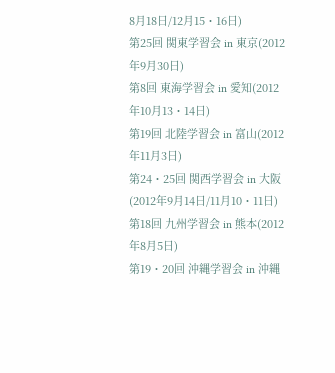8月18日/12月15・16日)
第25回 関東学習会 in 東京(2012年9月30日)
第8回 東海学習会 in 愛知(2012年10月13・14日)
第19回 北陸学習会 in 富山(2012年11月3日)
第24・25回 関西学習会 in 大阪(2012年9月14日/11月10・11日)
第18回 九州学習会 in 熊本(2012年8月5日)
第19・20回 沖縄学習会 in 沖縄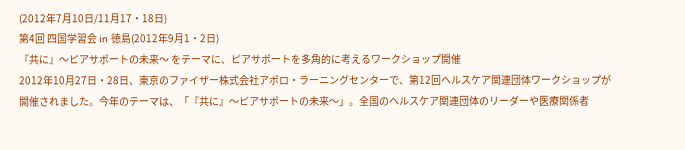(2012年7月10日/11月17・18日)
第4回 四国学習会 in 徳島(2012年9月1・2日)
『共に』〜ピアサポートの未来〜 をテーマに、ピアサポートを多角的に考えるワークショップ開催
2012年10月27日・28日、東京のファイザー株式会社アポロ・ラーニングセンターで、第12回ヘルスケア関連団体ワークショップが開催されました。今年のテーマは、「『共に』〜ピアサポートの未来〜」。全国のヘルスケア関連団体のリーダーや医療関係者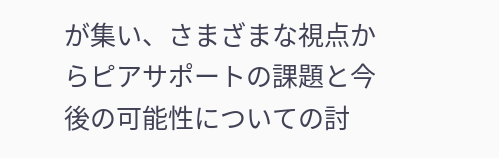が集い、さまざまな視点からピアサポートの課題と今後の可能性についての討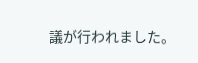議が行われました。